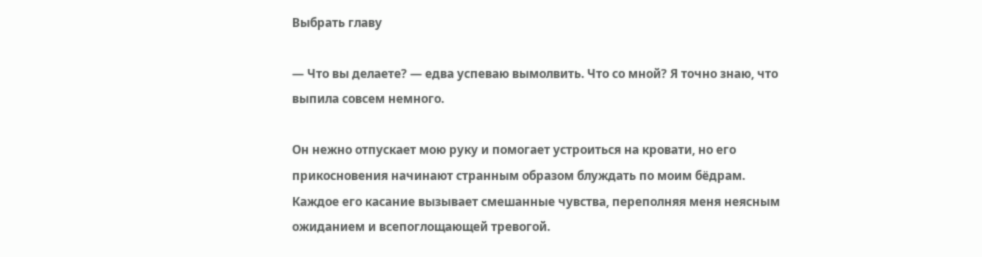Выбрать главу

— Что вы делаете? — едва успеваю вымолвить. Что со мной? Я точно знаю, что выпила совсем немного.

Он нежно отпускает мою руку и помогает устроиться на кровати, но его прикосновения начинают странным образом блуждать по моим бёдрам. Каждое его касание вызывает смешанные чувства, переполняя меня неясным ожиданием и всепоглощающей тревогой.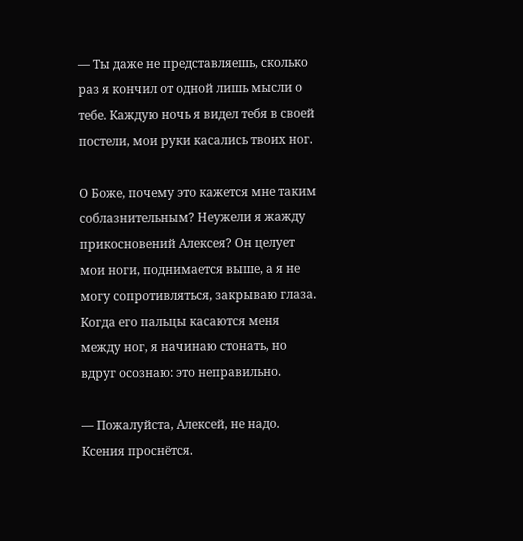— Ты даже не представляешь, сколько раз я кончил от одной лишь мысли о тебе. Каждую ночь я видел тебя в своей постели, мои руки касались твоих ног.

О Боже, почему это кажется мне таким соблазнительным? Неужели я жажду прикосновений Алексея? Он целует мои ноги, поднимается выше, а я не могу сопротивляться, закрываю глаза. Когда его пальцы касаются меня между ног, я начинаю стонать, но вдруг осознаю: это неправильно.

— Пожалуйста, Алексей, не надо. Ксения проснётся.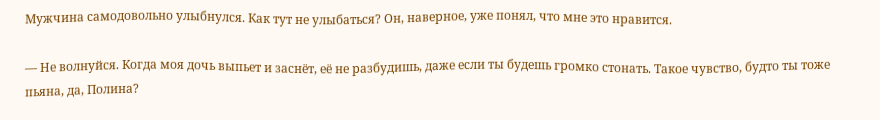Мужчина самодовольно улыбнулся. Как тут не улыбаться? Он, наверное, уже понял, что мне это нравится.

— Не волнуйся. Когда моя дочь выпьет и заснёт, её не разбудишь, даже если ты будешь громко стонать. Такое чувство, будто ты тоже пьяна, да, Полина?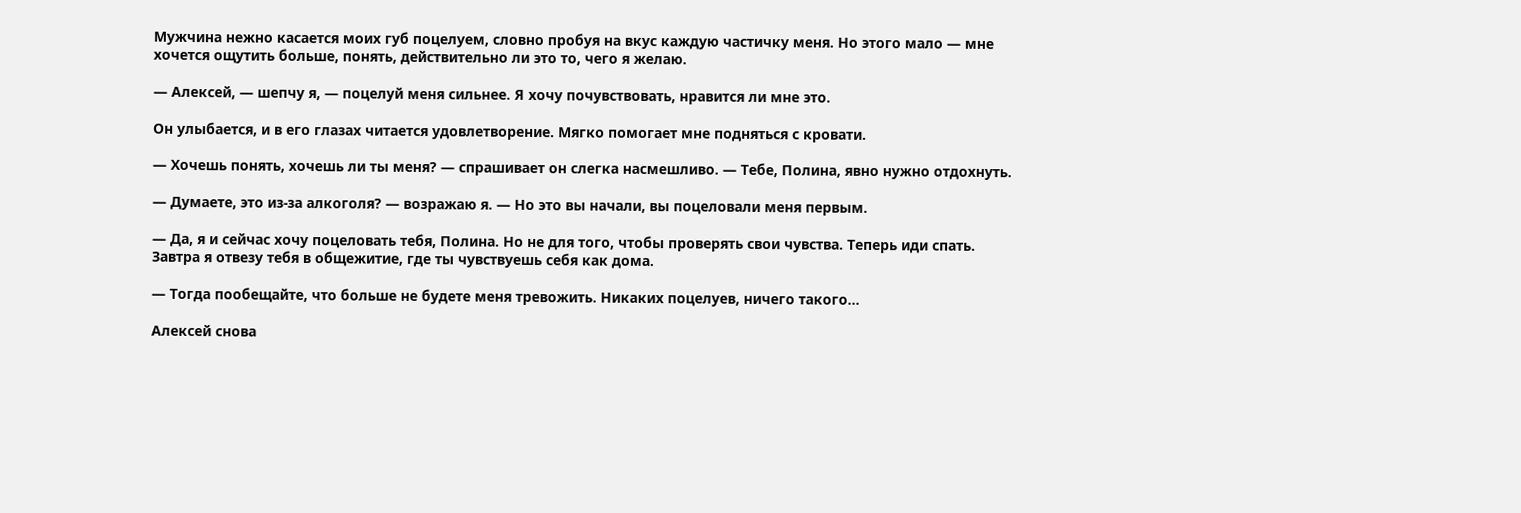Мужчина нежно касается моих губ поцелуем, словно пробуя на вкус каждую частичку меня. Но этого мало — мне хочется ощутить больше, понять, действительно ли это то, чего я желаю.

— Алексей, — шепчу я, — поцелуй меня сильнее. Я хочу почувствовать, нравится ли мне это.

Он улыбается, и в его глазах читается удовлетворение. Мягко помогает мне подняться с кровати.

— Хочешь понять, хочешь ли ты меня? — спрашивает он слегка насмешливо. — Тебе, Полина, явно нужно отдохнуть.

— Думаете, это из-за алкоголя? — возражаю я. — Но это вы начали, вы поцеловали меня первым.

— Да, я и сейчас хочу поцеловать тебя, Полина. Но не для того, чтобы проверять свои чувства. Теперь иди спать. Завтра я отвезу тебя в общежитие, где ты чувствуешь себя как дома.

— Тогда пообещайте, что больше не будете меня тревожить. Никаких поцелуев, ничего такого…

Алексей снова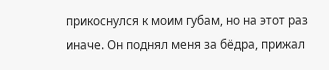прикоснулся к моим губам, но на этот раз иначе. Он поднял меня за бёдра, прижал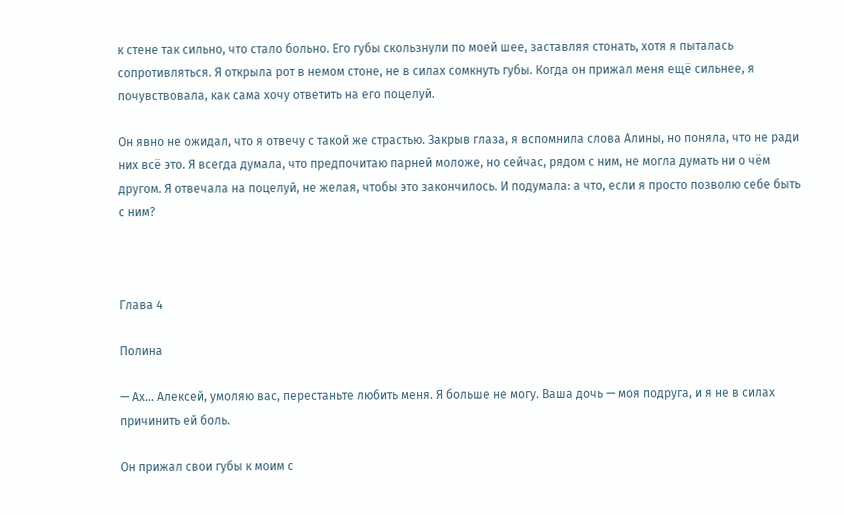к стене так сильно, что стало больно. Его губы скользнули по моей шее, заставляя стонать, хотя я пыталась сопротивляться. Я открыла рот в немом стоне, не в силах сомкнуть губы. Когда он прижал меня ещё сильнее, я почувствовала, как сама хочу ответить на его поцелуй.

Он явно не ожидал, что я отвечу с такой же страстью. Закрыв глаза, я вспомнила слова Алины, но поняла, что не ради них всё это. Я всегда думала, что предпочитаю парней моложе, но сейчас, рядом с ним, не могла думать ни о чём другом. Я отвечала на поцелуй, не желая, чтобы это закончилось. И подумала: а что, если я просто позволю себе быть с ним?



Глава 4

Полина

— Ах… Алексей, умоляю вас, перестаньте любить меня. Я больше не могу. Ваша дочь — моя подруга, и я не в силах причинить ей боль.

Он прижал свои губы к моим с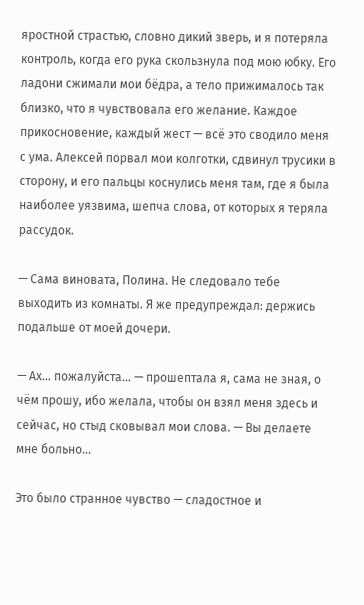яростной страстью, словно дикий зверь, и я потеряла контроль, когда его рука скользнула под мою юбку. Его ладони сжимали мои бёдра, а тело прижималось так близко, что я чувствовала его желание. Каждое прикосновение, каждый жест — всё это сводило меня с ума. Алексей порвал мои колготки, сдвинул трусики в сторону, и его пальцы коснулись меня там, где я была наиболее уязвима, шепча слова, от которых я теряла рассудок.

— Сама виновата, Полина. Не следовало тебе выходить из комнаты. Я же предупреждал: держись подальше от моей дочери.

— Ах… пожалуйста… — прошептала я, сама не зная, о чём прошу, ибо желала, чтобы он взял меня здесь и сейчас, но стыд сковывал мои слова. — Вы делаете мне больно…

Это было странное чувство — сладостное и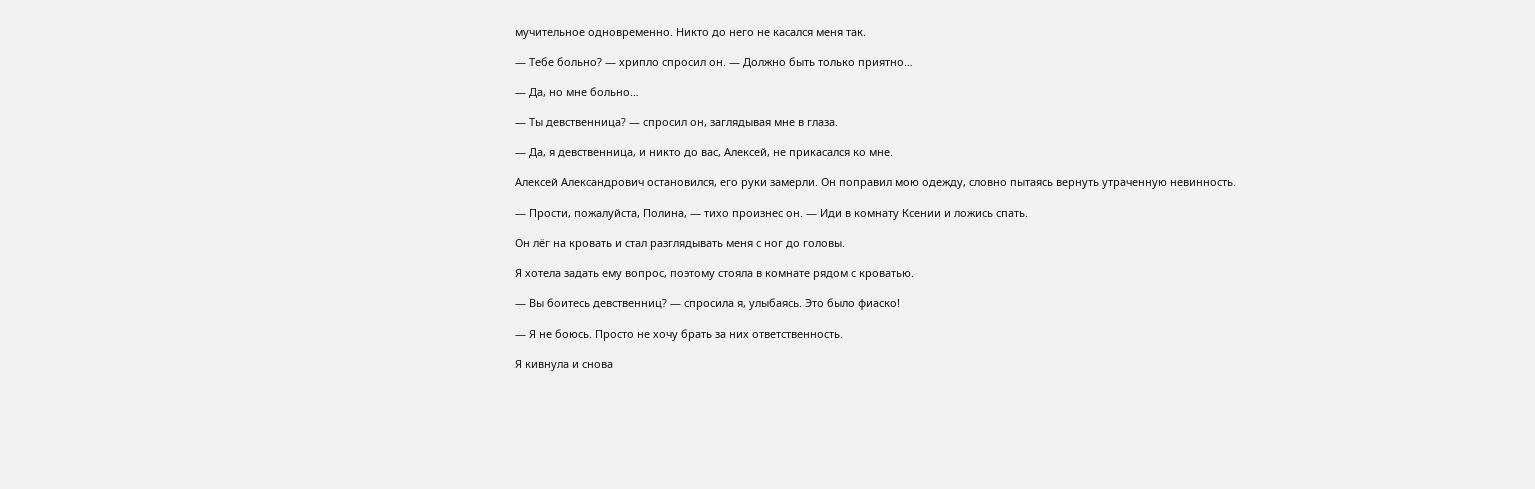мучительное одновременно. Никто до него не касался меня так.

— Тебе больно? — хрипло спросил он. — Должно быть только приятно…

— Да, но мне больно…

— Ты девственница? — спросил он, заглядывая мне в глаза.

— Да, я девственница, и никто до вас, Алексей, не прикасался ко мне.

Алексей Александрович остановился, его руки замерли. Он поправил мою одежду, словно пытаясь вернуть утраченную невинность.

— Прости, пожалуйста, Полина, — тихо произнес он. — Иди в комнату Ксении и ложись спать.

Он лёг на кровать и стал разглядывать меня с ног до головы.

Я хотела задать ему вопрос, поэтому стояла в комнате рядом с кроватью.

— Вы боитесь девственниц? — спросила я, улыбаясь. Это было фиаско!

— Я не боюсь. Просто не хочу брать за них ответственность.

Я кивнула и снова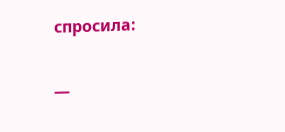спросила:

—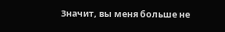Значит, вы меня больше не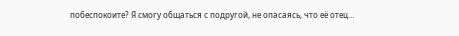побеспокоите? Я смогу общаться с подругой, не опасаясь, что её отец…